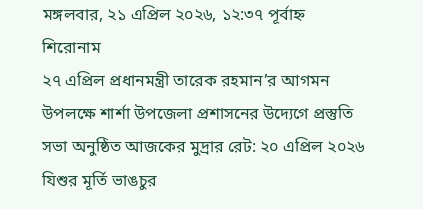মঙ্গলবার, ২১ এপ্রিল ২০২৬, ১২:৩৭ পূর্বাহ্ন
শিরোনাম
২৭ এপ্রিল প্রধানমন্ত্রী তারেক রহমান’র আগমন উপলক্ষে শার্শা উপজেলা প্রশাসনের উদ্যেগে প্রস্তুতি সভা অনুষ্ঠিত আজকের মুদ্রার রেট: ২০ এপ্রিল ২০২৬ যিশুর মূর্তি ভাঙচুর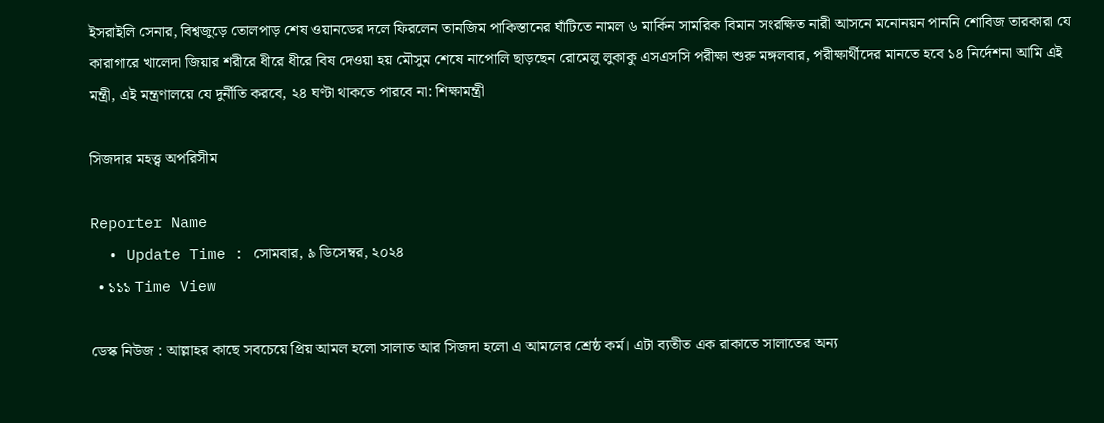ইসরাইলি সেনার, বিশ্বজুড়ে তোলপাড় শেষ ওয়ানডের দলে ফিরলেন তানজিম পাকিস্তানের ঘাঁটিতে নামল ৬ মার্কিন সামরিক বিমান সংরক্ষিত নারী আসনে মনোনয়ন পাননি শোবিজ তারকারা যে কারাগারে খালেদা জিয়ার শরীরে ধীরে ধীরে বিষ দেওয়া হয় মৌসুম শেষে নাপোলি ছাড়ছেন রোমেলু লুকাকু এসএসসি পরীক্ষা শুরু মঙ্গলবার, পরীক্ষার্থীদের মানতে হবে ১৪ নির্দেশনা আমি এই মন্ত্রী, এই মন্ত্রণালয়ে যে দুর্নীতি করবে, ২৪ ঘণ্টা থাকতে পারবে না: শিক্ষামন্ত্রী

সিজদার মহত্ত্ব অপরিসীম

Reporter Name
  • Update Time : সোমবার, ৯ ডিসেম্বর, ২০২৪
  • ১১১ Time View

ডেস্ক নিউজ : আল্লাহর কাছে সবচেয়ে প্রিয় আমল হলো সালাত আর সিজদা হলো এ আমলের শ্রেষ্ঠ কর্ম। এটা ব্যতীত এক রাকাতে সালাতের অন্য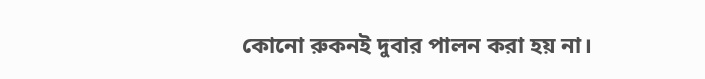কোনো রুকনই দুবার পালন করা হয় না।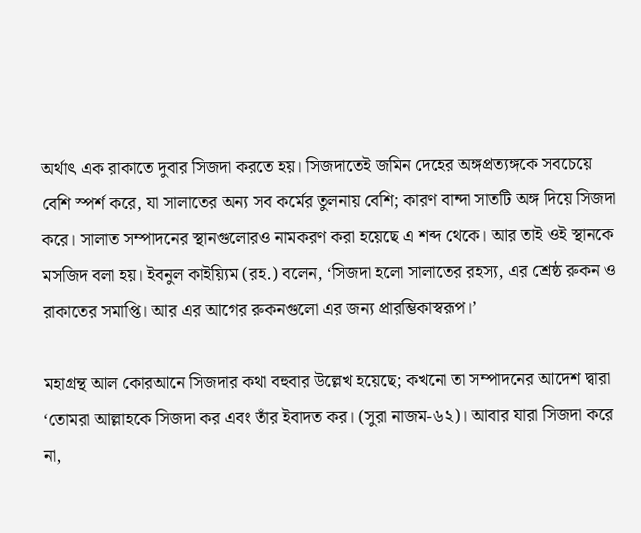অর্থাৎ এক রাকাতে দুবার সিজদা করতে হয়। সিজদাতেই জমিন দেহের অঙ্গপ্রত্যঙ্গকে সবচেয়ে বেশি স্পর্শ করে, যা সালাতের অন্য সব কর্মের তুলনায় বেশি; কারণ বান্দা সাতটি অঙ্গ দিয়ে সিজদা করে। সালাত সম্পাদনের স্থানগুলোরও নামকরণ করা হয়েছে এ শব্দ থেকে। আর তাই ওই স্থানকে মসজিদ বলা হয়। ইবনুল কাইয়্যিম (রহ.) বলেন, ‘সিজদা হলো সালাতের রহস্য, এর শ্রেষ্ঠ রুকন ও রাকাতের সমাপ্তি। আর এর আগের রুকনগুলো এর জন্য প্রারম্ভিকাস্বরূপ।’

মহাগ্রন্থ আল কোরআনে সিজদার কথা বহুবার উল্লেখ হয়েছে; কখনো তা সম্পাদনের আদেশ দ্বারা ‘তোমরা আল্লাহকে সিজদা কর এবং তাঁর ইবাদত কর। (সুরা নাজম-৬২)। আবার যারা সিজদা করে না,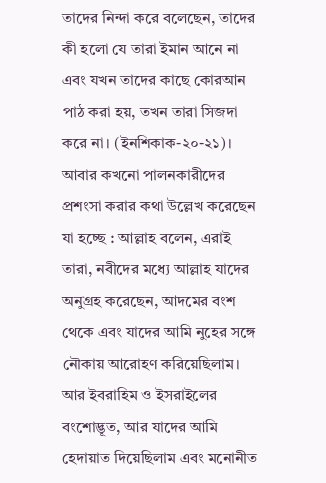তাদের নিন্দা করে বলেছেন, তাদের কী হলো যে তারা ইমান আনে না এবং যখন তাদের কাছে কোরআন পাঠ করা হয়, তখন তারা সিজদা করে না। (ইনশিকাক-২০-২১)। আবার কখনো পালনকারীদের প্রশংসা করার কথা উল্লেখ করেছেন যা হচ্ছে : আল্লাহ বলেন, এরাই তারা, নবীদের মধ্যে আল্লাহ যাদের অনুগ্রহ করেছেন, আদমের বংশ থেকে এবং যাদের আমি নুহের সঙ্গে নৌকায় আরোহণ করিয়েছিলাম। আর ইবরাহিম ও ইসরাইলের বংশোদ্ভূত, আর যাদের আমি হেদায়াত দিয়েছিলাম এবং মনোনীত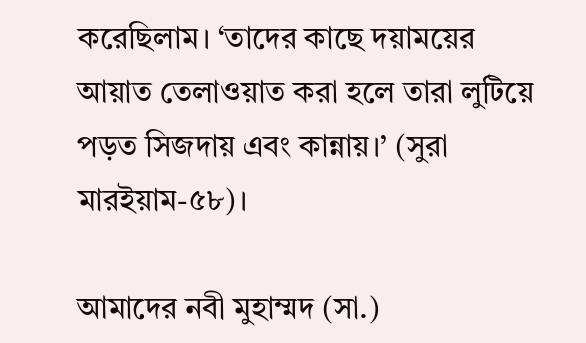করেছিলাম। ‘তাদের কাছে দয়াময়ের আয়াত তেলাওয়াত করা হলে তারা লুটিয়ে পড়ত সিজদায় এবং কান্নায়।’ (সুরা মারইয়াম-৫৮)।

আমাদের নবী মুহাম্মদ (সা.)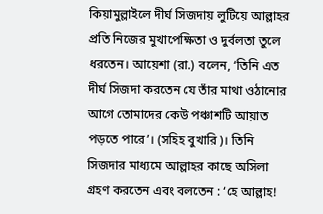কিয়ামুল্লাইলে দীর্ঘ সিজদায় লুটিয়ে আল্লাহর প্রতি নিজের মুখাপেক্ষিতা ও দুর্বলতা তুলে ধরতেন। আয়েশা (রা.) বলেন, ‘তিনি এত দীর্ঘ সিজদা করতেন যে তাঁর মাথা ওঠানোর আগে তোমাদের কেউ পঞ্চাশটি আয়াত পড়তে পারে’। (সহিহ বুখারি)। তিনি সিজদার মাধ্যমে আল্লাহর কাছে অসিলা গ্রহণ করতেন এবং বলতেন : ‘হে আল্লাহ!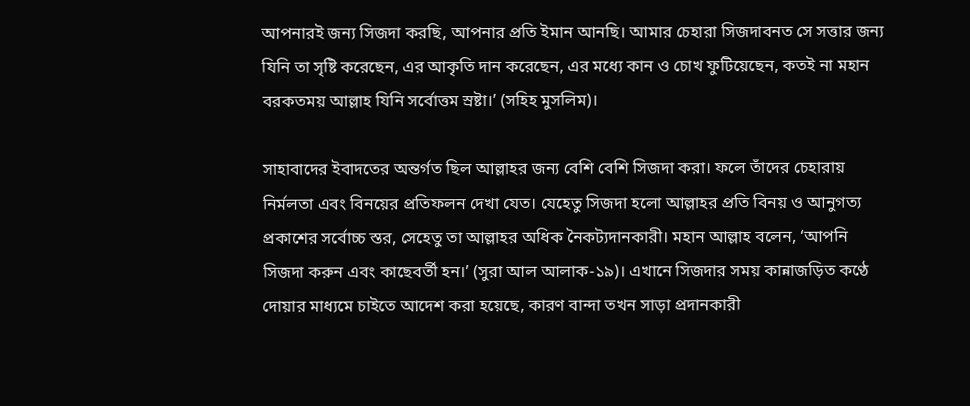আপনারই জন্য সিজদা করছি, আপনার প্রতি ইমান আনছি। আমার চেহারা সিজদাবনত সে সত্তার জন্য যিনি তা সৃষ্টি করেছেন, এর আকৃতি দান করেছেন, এর মধ্যে কান ও চোখ ফুটিয়েছেন, কতই না মহান বরকতময় আল্লাহ যিনি সর্বোত্তম স্রষ্টা।’ (সহিহ মুসলিম)।

সাহাবাদের ইবাদতের অন্তর্গত ছিল আল্লাহর জন্য বেশি বেশি সিজদা করা। ফলে তাঁদের চেহারায় নির্মলতা এবং বিনয়ের প্রতিফলন দেখা যেত। যেহেতু সিজদা হলো আল্লাহর প্রতি বিনয় ও আনুগত্য প্রকাশের সর্বোচ্চ স্তর, সেহেতু তা আল্লাহর অধিক নৈকট্যদানকারী। মহান আল্লাহ বলেন, ‘আপনি সিজদা করুন এবং কাছেবর্তী হন।’ (সুরা আল আলাক-১৯)। এখানে সিজদার সময় কান্নাজড়িত কণ্ঠে দোয়ার মাধ্যমে চাইতে আদেশ করা হয়েছে, কারণ বান্দা তখন সাড়া প্রদানকারী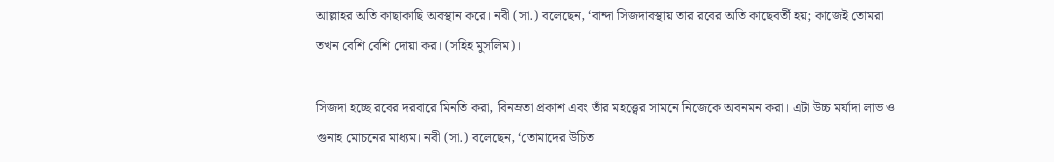আল্লাহর অতি কাছাকাছি অবস্থান করে। নবী (সা.) বলেছেন, ‘বান্দা সিজদাবস্থায় তার রবের অতি কাছেবর্তী হয়; কাজেই তোমরা তখন বেশি বেশি দোয়া কর। (সহিহ মুসলিম)।

সিজদা হচ্ছে রবের দরবারে মিনতি করা, বিনম্রতা প্রকাশ এবং তাঁর মহত্ত্বের সামনে নিজেকে অবনমন করা। এটা উচ্চ মর্যাদা লাভ ও গুনাহ মোচনের মাধ্যম। নবী (সা.) বলেছেন, ‘তোমাদের উচিত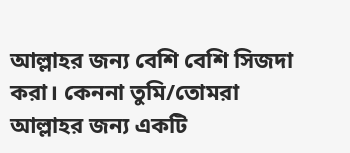আল্লাহর জন্য বেশি বেশি সিজদা করা। কেননা তুমি/তোমরা আল্লাহর জন্য একটি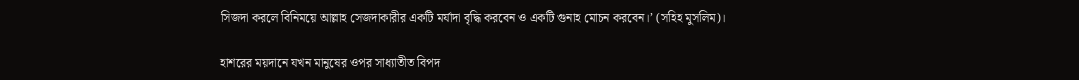সিজদা করলে বিনিময়ে আল্লাহ সেজদাকারীর একটি মর্যাদা বৃদ্ধি করবেন ও একটি গুনাহ মোচন করবেন।’ (সহিহ মুসলিম)।

হাশরের ময়দানে যখন মানুষের ওপর সাধ্যাতীত বিপদ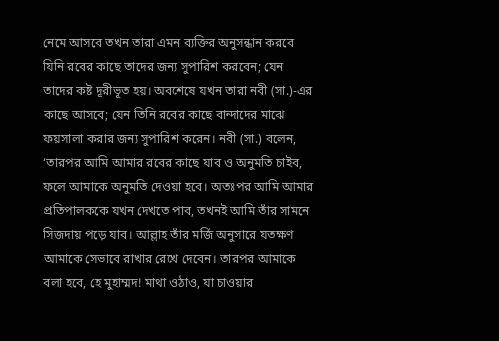নেমে আসবে তখন তারা এমন ব্যক্তির অনুসন্ধান করবে যিনি রবের কাছে তাদের জন্য সুপারিশ করবেন; যেন তাদের কষ্ট দূরীভূত হয়। অবশেষে যখন তারা নবী (সা.)-এর কাছে আসবে; যেন তিনি রবের কাছে বান্দাদের মাঝে ফয়সালা করার জন্য সুপারিশ করেন। নবী (সা.) বলেন, ‘তারপর আমি আমার রবের কাছে যাব ও অনুমতি চাইব, ফলে আমাকে অনুমতি দেওয়া হবে। অতঃপর আমি আমার প্রতিপালককে যখন দেখতে পাব, তখনই আমি তাঁর সামনে সিজদায় পড়ে যাব। আল্লাহ তাঁর মর্জি অনুসারে যতক্ষণ আমাকে সেভাবে রাখার রেখে দেবেন। তারপর আমাকে বলা হবে, হে মুহাম্মদ! মাথা ওঠাও, যা চাওয়ার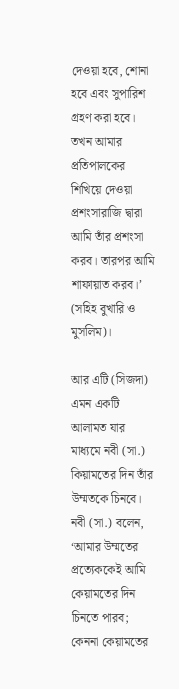দেওয়া হবে, শোনা হবে এবং সুপারিশ গ্রহণ করা হবে। তখন আমার প্রতিপালকের শিখিয়ে দেওয়া প্রশংসারাজি দ্বারা আমি তাঁর প্রশংসা করব। তারপর আমি শাফায়াত করব।’ (সহিহ বুখারি ও মুসলিম)।

আর এটি (সিজদা) এমন একটি আলামত যার মাধ্যমে নবী (সা.) কিয়ামতের দিন তাঁর উম্মতকে চিনবে। নবী (সা.) বলেন, ‘আমার উম্মতের প্রত্যেককেই আমি কেয়ামতের দিন চিনতে পারব; কেননা কেয়ামতের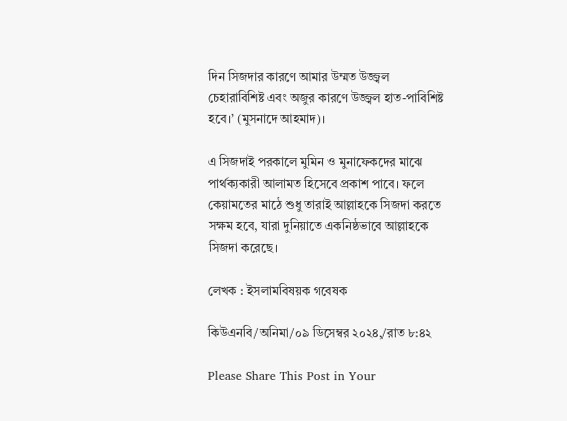দিন সিজদার কারণে আমার উম্মত উজ্জ্বল চেহারাবিশিষ্ট এবং অজুর কারণে উজ্জ্বল হাত-পাবিশিষ্ট হবে।’ (মুসনাদে আহমাদ)।

এ সিজদাই পরকালে মুমিন ও মুনাফেকদের মাঝে পার্থক্যকারী আলামত হিসেবে প্রকাশ পাবে। ফলে কেয়ামতের মাঠে শুধু তারাই আল্লাহকে সিজদা করতে সক্ষম হবে, যারা দুনিয়াতে একনিষ্ঠভাবে আল্লাহকে সিজদা করেছে।

লেখক : ইসলামবিষয়ক গবেষক

কিউএনবি/অনিমা/০৯ ডিসেম্বর ২০২৪,/রাত ৮:৪২

Please Share This Post in Your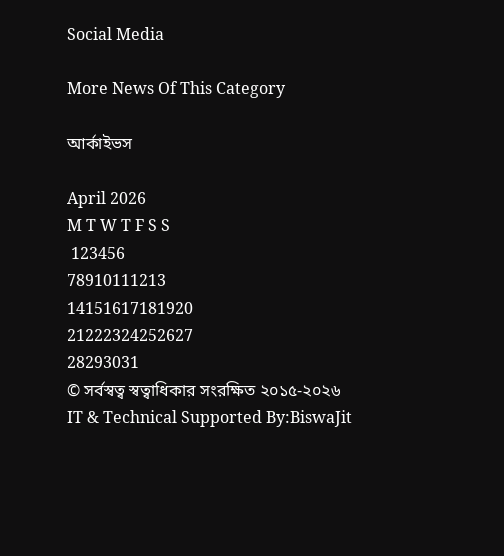Social Media

More News Of This Category

আর্কাইভস

April 2026
M T W T F S S
 123456
78910111213
14151617181920
21222324252627
28293031
© সর্বস্বত্ব স্বত্বাধিকার সংরক্ষিত ২০১৫-২০২৬
IT & Technical Supported By:BiswaJit